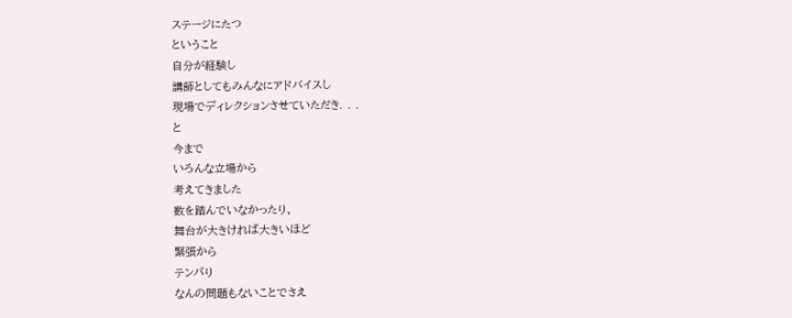ステージにたつ
ということ
自分が経験し
講師としてもみんなにアドバイスし
現場でディレクションさせていただき. . .
と
今まで
いろんな立場から
考えてきました
数を踏んでいなかったり、
舞台が大きければ大きいほど
緊張から
テンパり
なんの問題もないことでさえ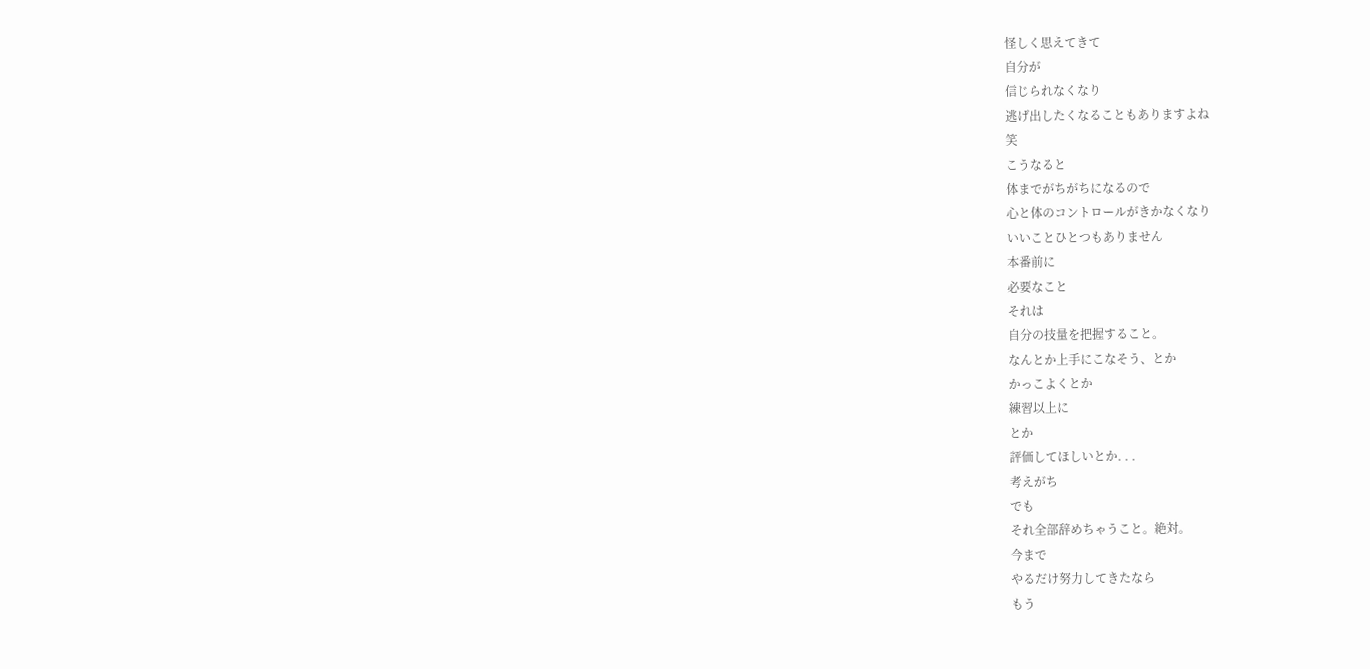怪しく思えてきて
自分が
信じられなくなり
逃げ出したくなることもありますよね
笑
こうなると
体までがちがちになるので
心と体のコントロールがきかなくなり
いいことひとつもありません
本番前に
必要なこと
それは
自分の技量を把握すること。
なんとか上手にこなそう、とか
かっこよくとか
練習以上に
とか
評価してほしいとか. . .
考えがち
でも
それ全部辞めちゃうこと。絶対。
今まで
やるだけ努力してきたなら
もう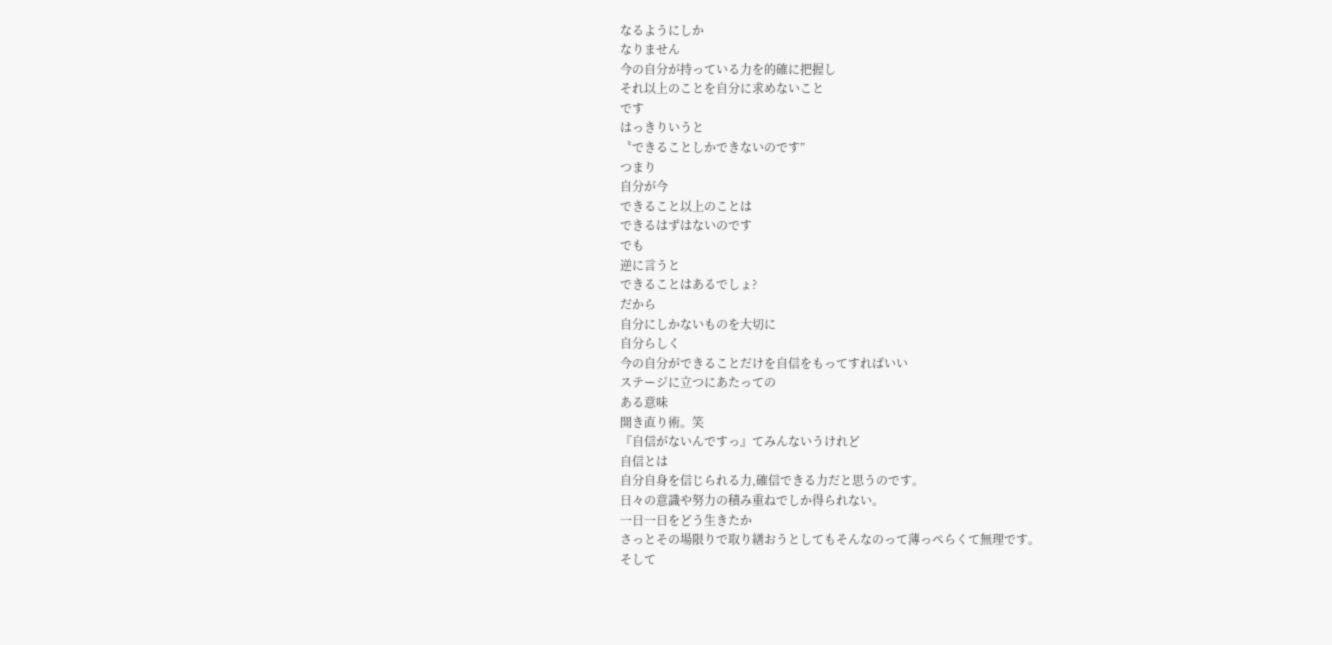なるようにしか
なりません
今の自分が持っている力を的確に把握し
それ以上のことを自分に求めないこと
です
はっきりいうと
〝できることしかできないのです”
つまり
自分が今
できること以上のことは
できるはずはないのです
でも
逆に言うと
できることはあるでしょ?
だから
自分にしかないものを大切に
自分らしく
今の自分ができることだけを自信をもってすればいい
ステージに立つにあたっての
ある意味
開き直り術。笑
『自信がないんですっ』てみんないうけれど
自信とは
自分自身を信じられる力,確信できる力だと思うのです。
日々の意識や努力の積み重ねでしか得られない。
一日一日をどう生きたか
さっとその場限りで取り繕おうとしてもそんなのって薄っぺらくて無理です。
そして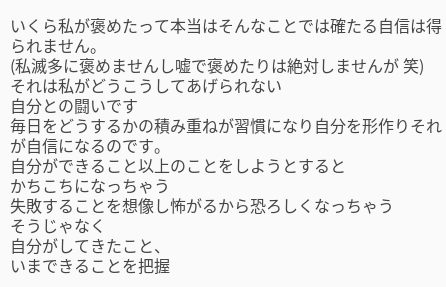いくら私が褒めたって本当はそんなことでは確たる自信は得られません。
(私滅多に褒めませんし嘘で褒めたりは絶対しませんが 笑)
それは私がどうこうしてあげられない
自分との闘いです
毎日をどうするかの積み重ねが習慣になり自分を形作りそれが自信になるのです。
自分ができること以上のことをしようとすると
かちこちになっちゃう
失敗することを想像し怖がるから恐ろしくなっちゃう
そうじゃなく
自分がしてきたこと、
いまできることを把握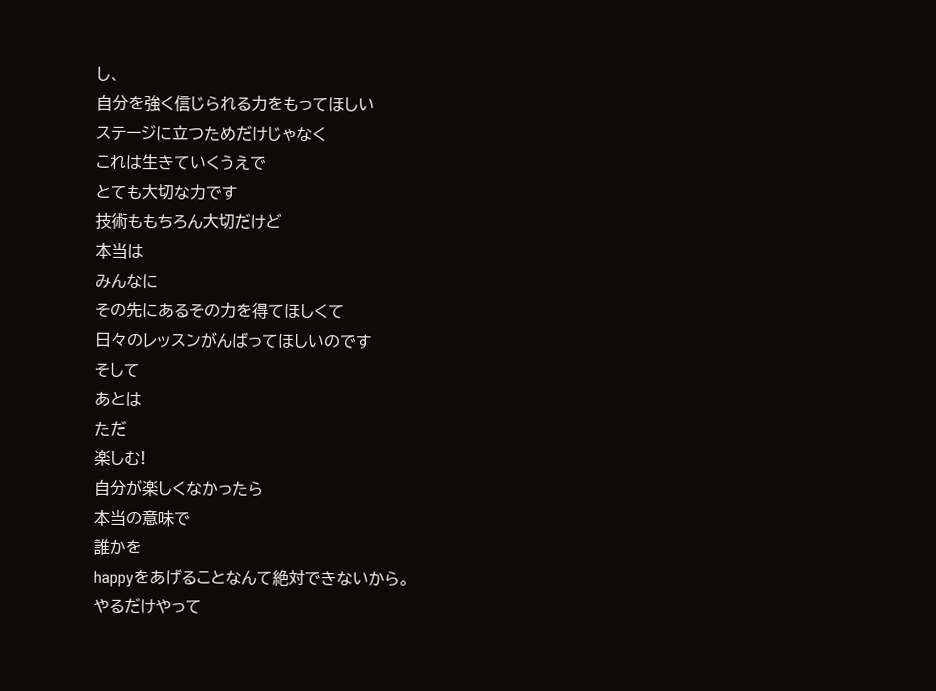し、
自分を強く信じられる力をもってほしい
ステージに立つためだけじゃなく
これは生きていくうえで
とても大切な力です
技術ももちろん大切だけど
本当は
みんなに
その先にあるその力を得てほしくて
日々のレッスンがんばってほしいのです
そして
あとは
ただ
楽しむ!
自分が楽しくなかったら
本当の意味で
誰かを
happyをあげることなんて絶対できないから。
やるだけやって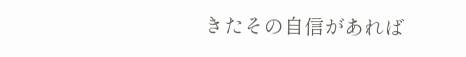きたその自信があれば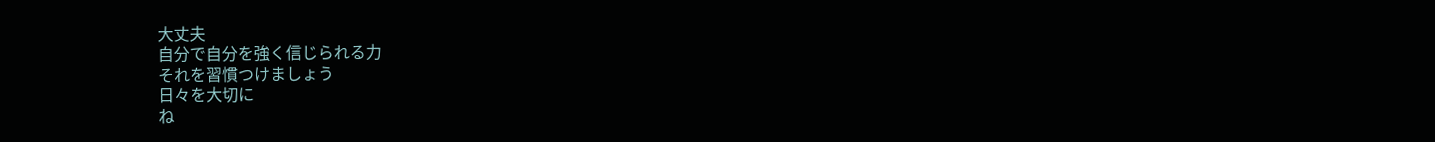大丈夫
自分で自分を強く信じられる力
それを習慣つけましょう
日々を大切に
ね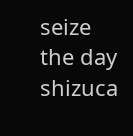seize the day
shizuca